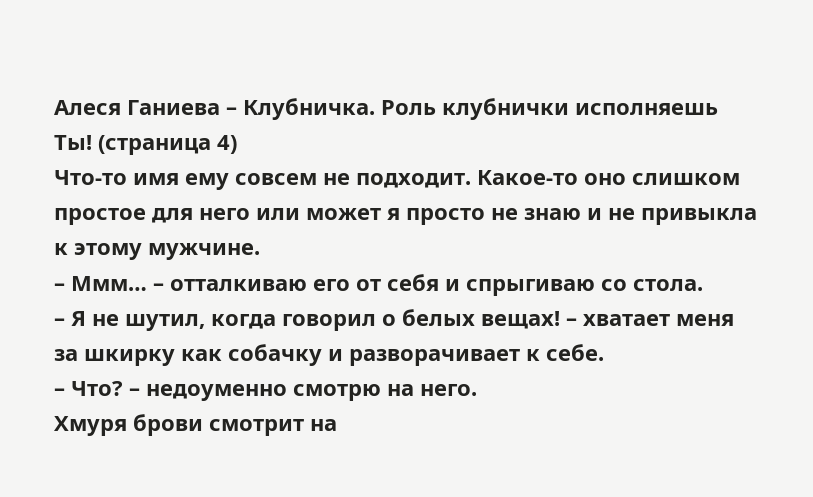Алеся Ганиева – Клубничка. Роль клубнички исполняешь Ты! (страница 4)
Что-то имя ему совсем не подходит. Какое-то оно слишком простое для него или может я просто не знаю и не привыкла к этому мужчине.
– Ммм… – отталкиваю его от себя и спрыгиваю со стола.
– Я не шутил, когда говорил о белых вещах! – хватает меня за шкирку как собачку и разворачивает к себе.
– Что? – недоуменно смотрю на него.
Хмуря брови смотрит на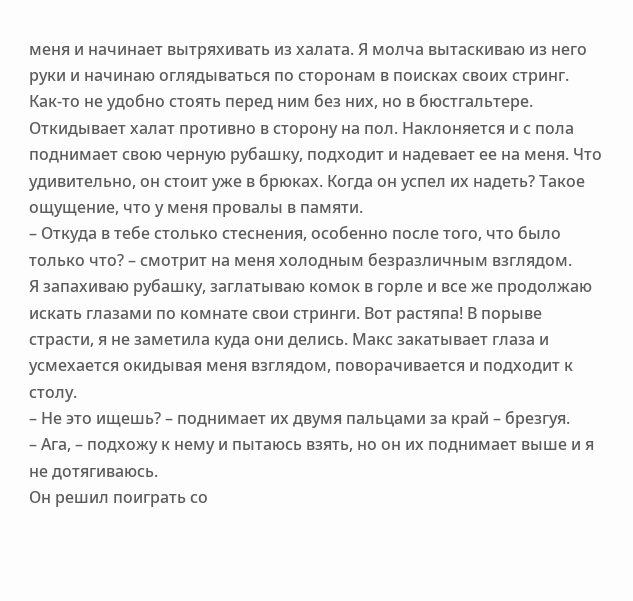меня и начинает вытряхивать из халата. Я молча вытаскиваю из него руки и начинаю оглядываться по сторонам в поисках своих стринг. Как-то не удобно стоять перед ним без них, но в бюстгальтере.
Откидывает халат противно в сторону на пол. Наклоняется и с пола поднимает свою черную рубашку, подходит и надевает ее на меня. Что удивительно, он стоит уже в брюках. Когда он успел их надеть? Такое ощущение, что у меня провалы в памяти.
– Откуда в тебе столько стеснения, особенно после того, что было только что? – смотрит на меня холодным безразличным взглядом.
Я запахиваю рубашку, заглатываю комок в горле и все же продолжаю искать глазами по комнате свои стринги. Вот растяпа! В порыве страсти, я не заметила куда они делись. Макс закатывает глаза и усмехается окидывая меня взглядом, поворачивается и подходит к столу.
– Не это ищешь? – поднимает их двумя пальцами за край – брезгуя.
– Ага, – подхожу к нему и пытаюсь взять, но он их поднимает выше и я не дотягиваюсь.
Он решил поиграть со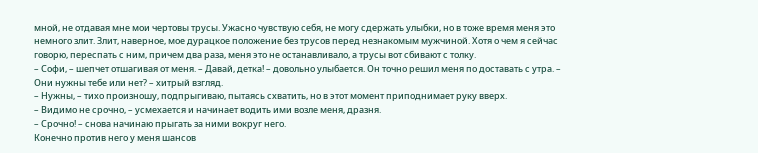мной, не отдавая мне мои чертовы трусы. Ужасно чувствую себя, не могу сдержать улыбки, но в тоже время меня это немного злит. Злит, наверное, мое дурацкое положение без трусов перед незнакомым мужчиной. Хотя о чем я сейчас говорю, переспать с ним, причем два раза, меня это не останавливало, а трусы вот сбивают с толку.
– Софи, – шепчет отшагивая от меня. – Давай, детка! – довольно улыбается. Он точно решил меня по доставать с утра. – Они нужны тебе или нет? – хитрый взгляд.
– Нужны, – тихо произношу, подпрыгиваю, пытаясь схватить, но в этот момент приподнимает руку вверх.
– Видимо не срочно, – усмехается и начинает водить ими возле меня, дразня.
– Срочно! – снова начинаю прыгать за ними вокруг него.
Конечно против него у меня шансов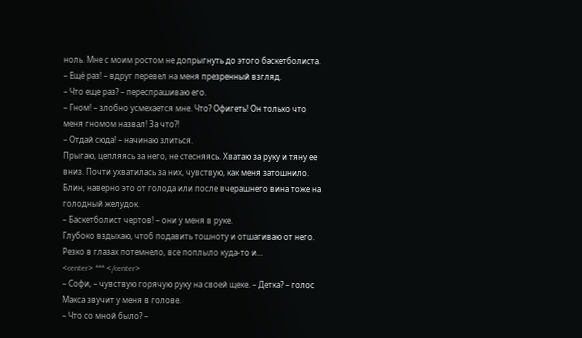ноль. Мне с моим ростом не допрыгнуть до этого баскетболиста.
– Ещё раз! – вдруг перевел на меня презренный взгляд.
– Что еще раз? – переспрашиваю его.
– Гном! – злобно усмехается мне. Что? Офигеть! Он только что меня гномом назвал! За что?!
– Отдай сюда! – начинаю злиться.
Прыгаю, цепляясь за него, не стесняясь. Хватаю за руку и тяну ее вниз. Почти ухватилась за них, чувствую, как меня затошнило. Блин, наверно это от голода или после вчерашнего вина тоже на голодный желудок.
– Баскетболист чертов! – они у меня в руке.
Глубоко вздыхаю, чтоб подавить тошноту и отшагиваю от него. Резко в глазах потемнело, все поплыло куда-то и…
<center> *** </center>
– Софи, – чувствую горячую руку на своей щеке. – Детка? – голос Макса звучит у меня в голове.
– Что со мной было? –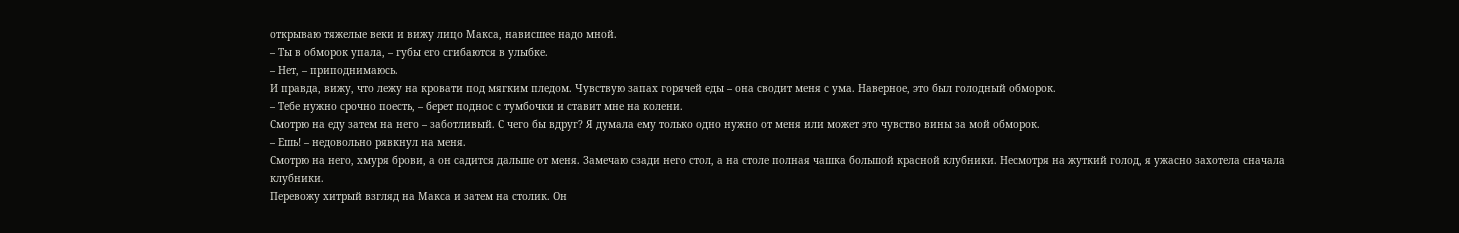открываю тяжелые веки и вижу лицо Макса, нависшее надо мной.
– Ты в обморок упала, – губы его сгибаются в улыбке.
– Нет, – приподнимаюсь.
И правда, вижу, что лежу на кровати под мягким пледом. Чувствую запах горячей еды – она сводит меня с ума. Наверное, это был голодный обморок.
– Тебе нужно срочно поесть, – берет поднос с тумбочки и ставит мне на колени.
Смотрю на еду затем на него – заботливый. С чего бы вдруг? Я думала ему только одно нужно от меня или может это чувство вины за мой обморок.
– Ешь! – недовольно рявкнул на меня.
Смотрю на него, хмуря брови, а он садится дальше от меня. Замечаю сзади него стол, а на столе полная чашка большой красной клубники. Несмотря на жуткий голод, я ужасно захотела сначала клубники.
Перевожу хитрый взгляд на Макса и затем на столик. Он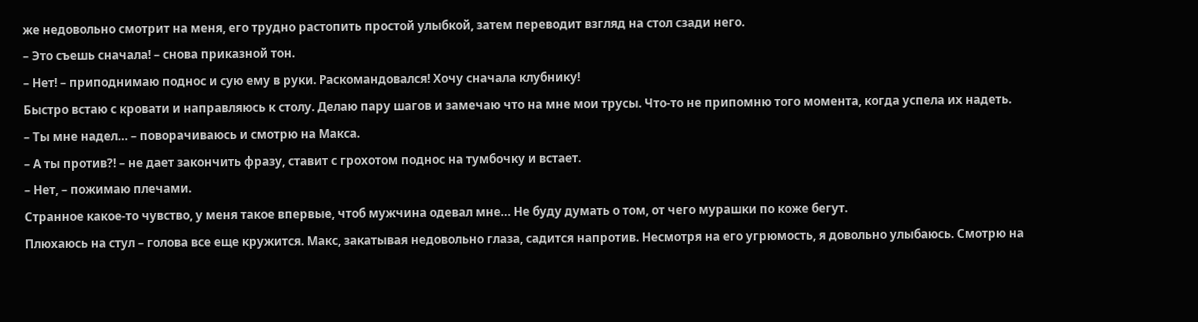же недовольно смотрит на меня, его трудно растопить простой улыбкой, затем переводит взгляд на стол сзади него.
– Это съешь сначала! – снова приказной тон.
– Нет! – приподнимаю поднос и сую ему в руки. Раскомандовался! Хочу сначала клубнику!
Быстро встаю с кровати и направляюсь к столу. Делаю пару шагов и замечаю что на мне мои трусы. Что-то не припомню того момента, когда успела их надеть.
– Ты мне надел… – поворачиваюсь и смотрю на Макса.
– А ты против?! – не дает закончить фразу, ставит с грохотом поднос на тумбочку и встает.
– Нет, – пожимаю плечами.
Странное какое-то чувство, у меня такое впервые, чтоб мужчина одевал мне… Не буду думать о том, от чего мурашки по коже бегут.
Плюхаюсь на стул – голова все еще кружится. Макс, закатывая недовольно глаза, садится напротив. Несмотря на его угрюмость, я довольно улыбаюсь. Смотрю на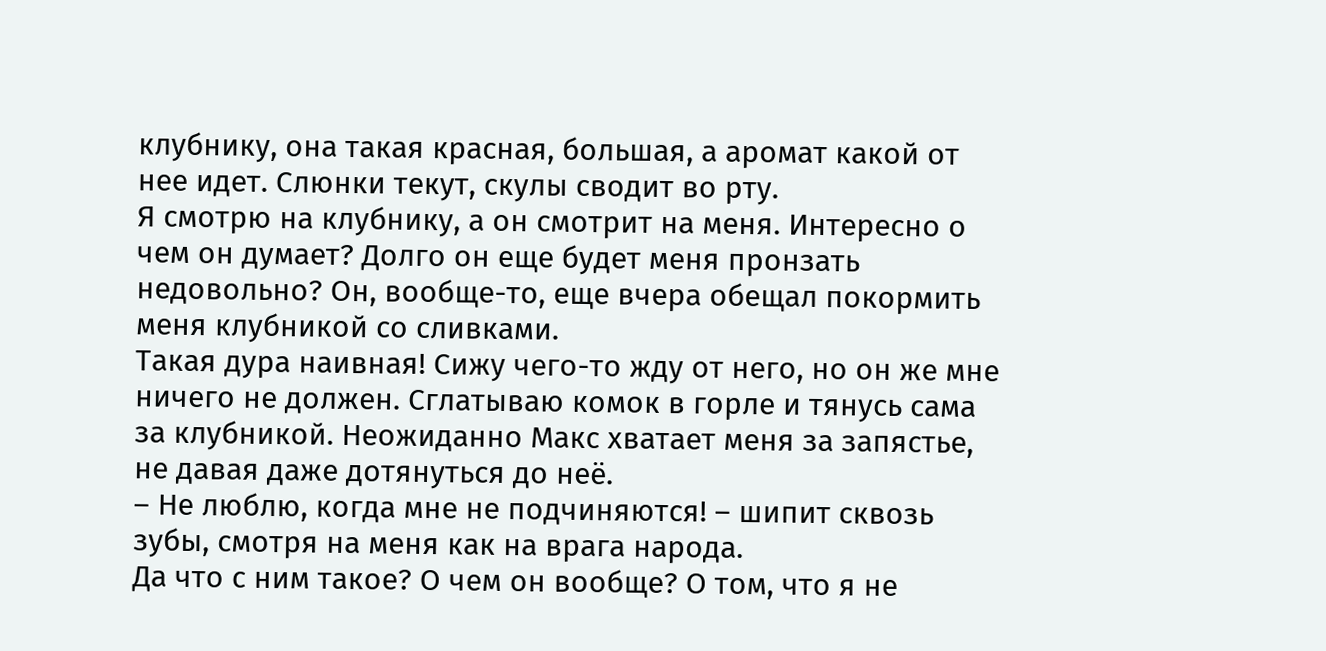клубнику, она такая красная, большая, а аромат какой от нее идет. Слюнки текут, скулы сводит во рту.
Я смотрю на клубнику, а он смотрит на меня. Интересно о чем он думает? Долго он еще будет меня пронзать недовольно? Он, вообще-то, еще вчера обещал покормить меня клубникой со сливками.
Такая дура наивная! Сижу чего-то жду от него, но он же мне ничего не должен. Сглатываю комок в горле и тянусь сама за клубникой. Неожиданно Макс хватает меня за запястье, не давая даже дотянуться до неё.
– Не люблю, когда мне не подчиняются! – шипит сквозь зубы, смотря на меня как на врага народа.
Да что с ним такое? О чем он вообще? О том, что я не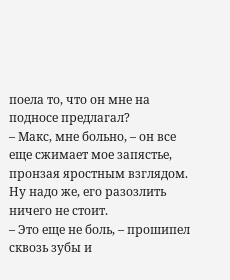поела то, что он мне на подносе предлагал?
– Макс, мне больно, – он все еще сжимает мое запястье, пронзая яростным взглядом.
Ну надо же, его разозлить ничего не стоит.
– Это еще не боль, – прошипел сквозь зубы и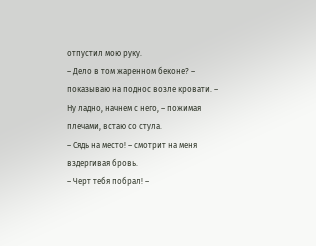отпустил мою руку.
– Дело в том жаренном беконе? – показываю на поднос возле кровати. – Ну ладно, начнем с него, – пожимая плечами, встаю со стула.
– Сядь на место! – смотрит на меня вздергивая бровь.
– Черт тебя побрал! –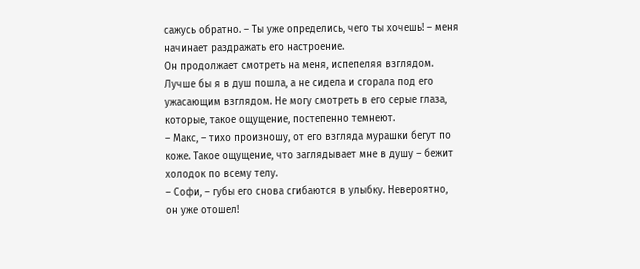сажусь обратно. – Ты уже определись, чего ты хочешь! – меня начинает раздражать его настроение.
Он продолжает смотреть на меня, испепеляя взглядом. Лучше бы я в душ пошла, а не сидела и сгорала под его ужасающим взглядом. Не могу смотреть в его серые глаза, которые, такое ощущение, постепенно темнеют.
– Макс, – тихо произношу, от его взгляда мурашки бегут по коже. Такое ощущение, что заглядывает мне в душу – бежит холодок по всему телу.
– Софи, – губы его снова сгибаются в улыбку. Невероятно, он уже отошел!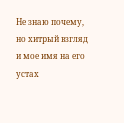Не знаю почему, но хитрый взгляд и мое имя на его устах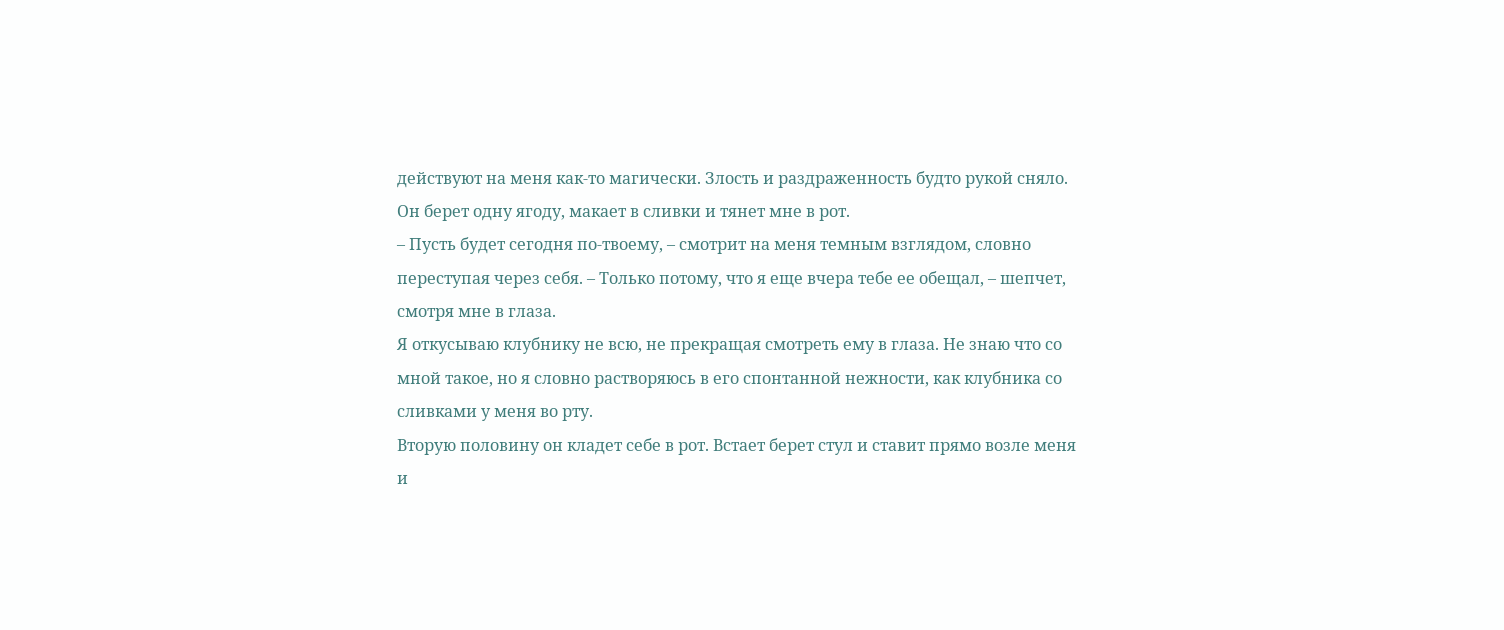действуют на меня как-то магически. Злость и раздраженность будто рукой сняло.
Он берет одну ягоду, макает в сливки и тянет мне в рот.
– Пусть будет сегодня по-твоему, – смотрит на меня темным взглядом, словно переступая через себя. – Только потому, что я еще вчера тебе ее обещал, – шепчет, смотря мне в глаза.
Я откусываю клубнику не всю, не прекращая смотреть ему в глаза. Не знаю что со мной такое, но я словно растворяюсь в его спонтанной нежности, как клубника со сливками у меня во рту.
Вторую половину он кладет себе в рот. Встает берет стул и ставит прямо возле меня и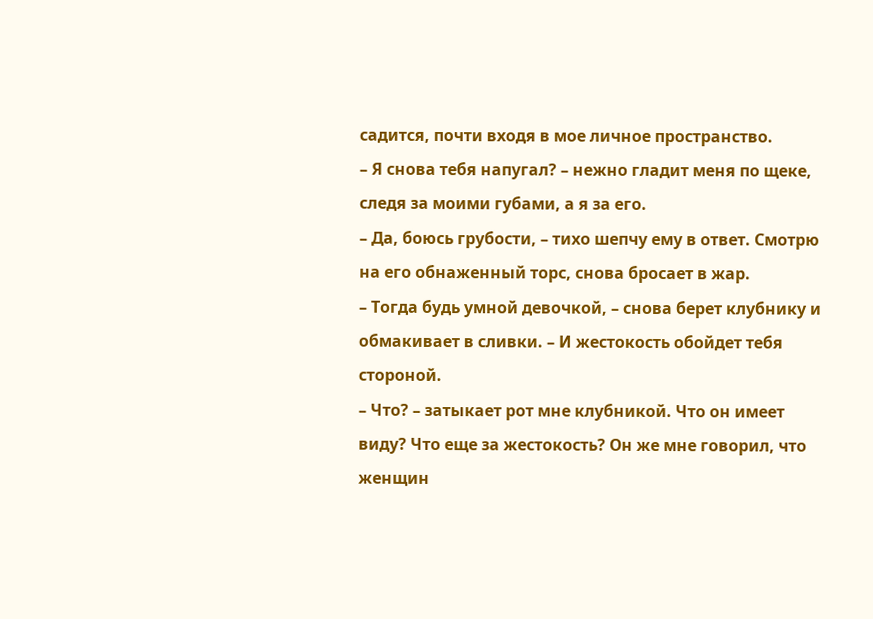садится, почти входя в мое личное пространство.
– Я снова тебя напугал? – нежно гладит меня по щеке, следя за моими губами, а я за его.
– Да, боюсь грубости, – тихо шепчу ему в ответ. Смотрю на его обнаженный торс, снова бросает в жар.
– Тогда будь умной девочкой, – снова берет клубнику и обмакивает в сливки. – И жестокость обойдет тебя стороной.
– Что? – затыкает рот мне клубникой. Что он имеет виду? Что еще за жестокость? Он же мне говорил, что женщин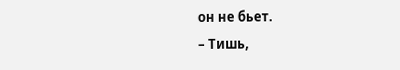он не бьет.
– Тишь,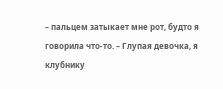– пальцем затыкает мне рот, будто я говорила что-то. – Глупая девочка, я клубнику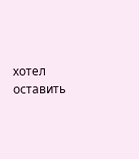хотел оставить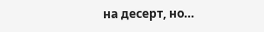на десерт, но…